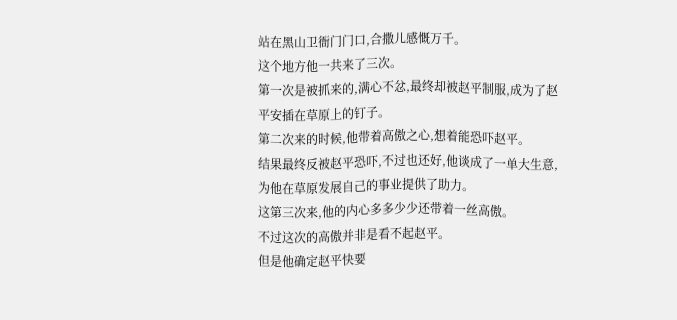站在黑山卫衙门门口,合撒儿感慨万千。
这个地方他一共来了三次。
第一次是被抓来的,满心不忿,最终却被赵平制服,成为了赵平安插在草原上的钉子。
第二次来的时候,他带着高傲之心,想着能恐吓赵平。
结果最终反被赵平恐吓,不过也还好,他谈成了一单大生意,为他在草原发展自己的事业提供了助力。
这第三次来,他的内心多多少少还带着一丝高傲。
不过这次的高傲并非是看不起赵平。
但是他确定赵平快要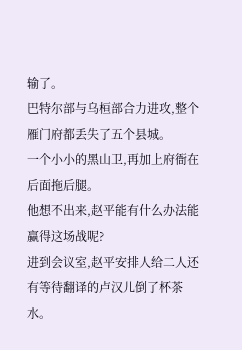输了。
巴特尔部与乌桓部合力进攻,整个雁门府都丢失了五个县城。
一个小小的黑山卫,再加上府衙在后面拖后腿。
他想不出来,赵平能有什么办法能赢得这场战呢?
进到会议室,赵平安排人给二人还有等待翻译的卢汉儿倒了杯茶水。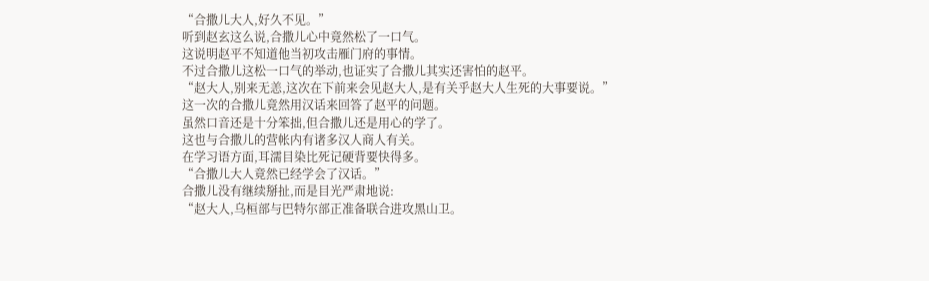“合撒儿大人,好久不见。”
听到赵玄这么说,合撒儿心中竟然松了一口气。
这说明赵平不知道他当初攻击雁门府的事情。
不过合撒儿这松一口气的举动,也证实了合撒儿其实还害怕的赵平。
“赵大人,别来无恙,这次在下前来会见赵大人,是有关乎赵大人生死的大事要说。”
这一次的合撒儿竟然用汉话来回答了赵平的问题。
虽然口音还是十分笨拙,但合撒儿还是用心的学了。
这也与合撒儿的营帐内有诸多汉人商人有关。
在学习语方面,耳濡目染比死记硬背要快得多。
“合撒儿大人竟然已经学会了汉话。”
合撒儿没有继续掰扯,而是目光严肃地说:
“赵大人,乌桓部与巴特尔部正准备联合进攻黑山卫。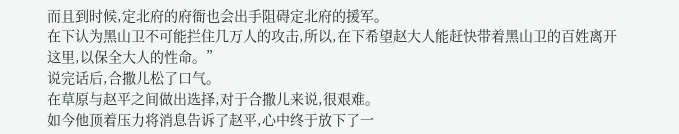而且到时候,定北府的府衙也会出手阻碍定北府的援军。
在下认为黑山卫不可能拦住几万人的攻击,所以,在下希望赵大人能赶快带着黑山卫的百姓离开这里,以保全大人的性命。”
说完话后,合撒儿松了口气。
在草原与赵平之间做出选择,对于合撒儿来说,很艰难。
如今他顶着压力将消息告诉了赵平,心中终于放下了一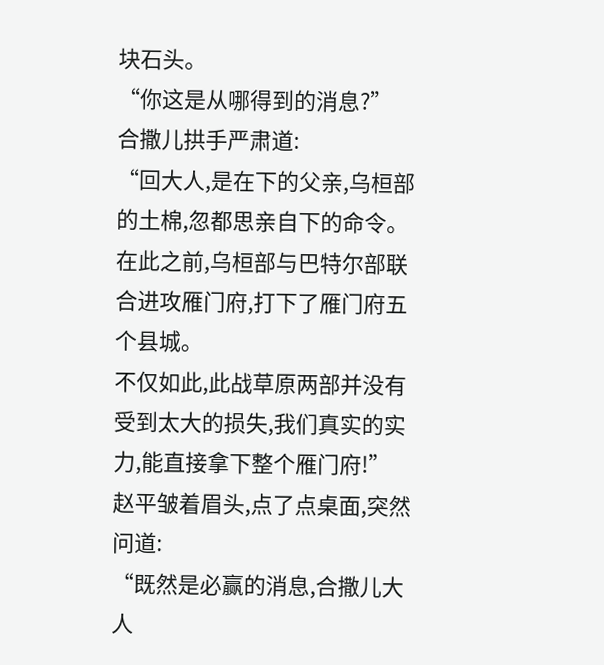块石头。
“你这是从哪得到的消息?”
合撒儿拱手严肃道:
“回大人,是在下的父亲,乌桓部的土棉,忽都思亲自下的命令。
在此之前,乌桓部与巴特尔部联合进攻雁门府,打下了雁门府五个县城。
不仅如此,此战草原两部并没有受到太大的损失,我们真实的实力,能直接拿下整个雁门府!”
赵平皱着眉头,点了点桌面,突然问道:
“既然是必赢的消息,合撒儿大人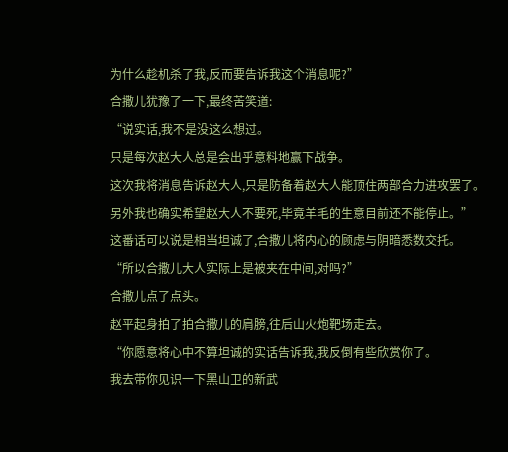为什么趁机杀了我,反而要告诉我这个消息呢?”
合撒儿犹豫了一下,最终苦笑道:
“说实话,我不是没这么想过。
只是每次赵大人总是会出乎意料地赢下战争。
这次我将消息告诉赵大人,只是防备着赵大人能顶住两部合力进攻罢了。
另外我也确实希望赵大人不要死,毕竟羊毛的生意目前还不能停止。”
这番话可以说是相当坦诚了,合撒儿将内心的顾虑与阴暗悉数交托。
“所以合撒儿大人实际上是被夹在中间,对吗?”
合撒儿点了点头。
赵平起身拍了拍合撒儿的肩膀,往后山火炮靶场走去。
“你愿意将心中不算坦诚的实话告诉我,我反倒有些欣赏你了。
我去带你见识一下黑山卫的新武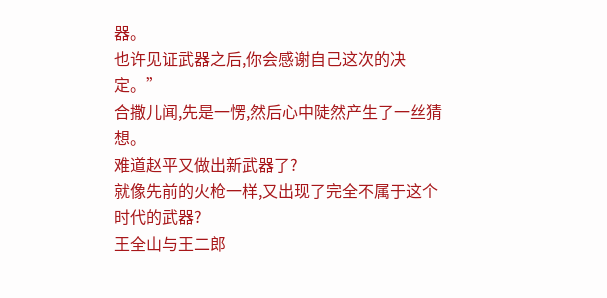器。
也许见证武器之后,你会感谢自己这次的决定。”
合撒儿闻,先是一愣,然后心中陡然产生了一丝猜想。
难道赵平又做出新武器了?
就像先前的火枪一样,又出现了完全不属于这个时代的武器?
王全山与王二郎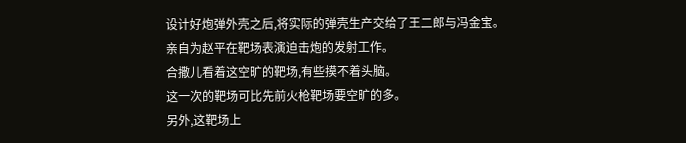设计好炮弹外壳之后,将实际的弹壳生产交给了王二郎与冯金宝。
亲自为赵平在靶场表演迫击炮的发射工作。
合撒儿看着这空旷的靶场,有些摸不着头脑。
这一次的靶场可比先前火枪靶场要空旷的多。
另外,这靶场上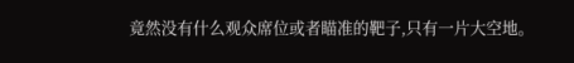竟然没有什么观众席位或者瞄准的靶子,只有一片大空地。